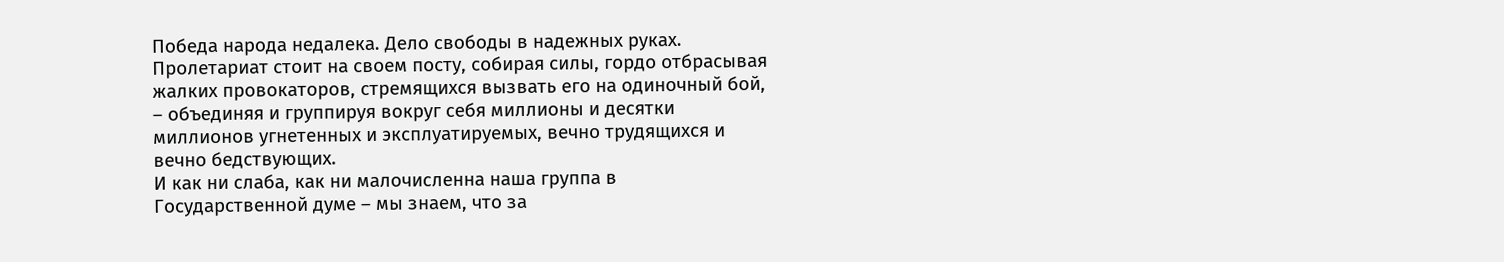Победа народа недалека. Дело свободы в надежных руках. Пролетариат стоит на своем посту, собирая силы, гордо отбрасывая жалких провокаторов, стремящихся вызвать его на одиночный бой, – объединяя и группируя вокруг себя миллионы и десятки миллионов угнетенных и эксплуатируемых, вечно трудящихся и вечно бедствующих.
И как ни слаба, как ни малочисленна наша группа в Государственной думе – мы знаем, что за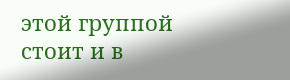этой группой стоит и в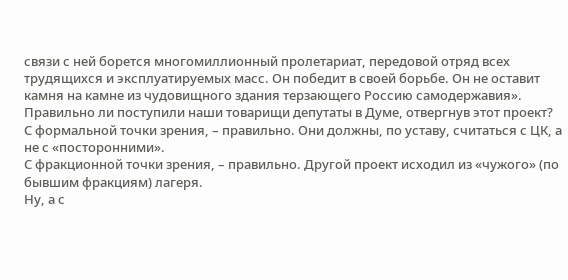связи с ней борется многомиллионный пролетариат, передовой отряд всех трудящихся и эксплуатируемых масс. Он победит в своей борьбе. Он не оставит камня на камне из чудовищного здания терзающего Россию самодержавия».
Правильно ли поступили наши товарищи депутаты в Думе, отвергнув этот проект?
С формальной точки зрения, – правильно. Они должны, по уставу, считаться с ЦК, а не с «посторонними».
С фракционной точки зрения, – правильно. Другой проект исходил из «чужого» (по бывшим фракциям) лагеря.
Ну, а с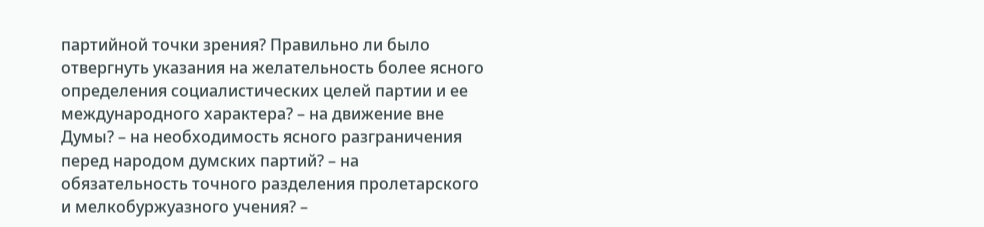партийной точки зрения? Правильно ли было отвергнуть указания на желательность более ясного определения социалистических целей партии и ее международного характера? – на движение вне Думы? – на необходимость ясного разграничения перед народом думских партий? – на обязательность точного разделения пролетарского и мелкобуржуазного учения? –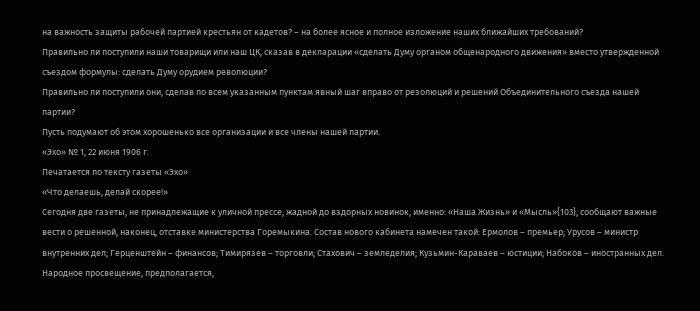на важность защиты рабочей партией крестьян от кадетов? – на более ясное и полное изложение наших ближайших требований?
Правильно ли поступили наши товарищи или наш ЦК, сказав в декларации «сделать Думу органом общенародного движения» вместо утвержденной съездом формулы: сделать Думу орудием революции?
Правильно ли поступили они, сделав по всем указанным пунктам явный шаг вправо от резолюций и решений Объединительного съезда нашей партии?
Пусть подумают об этом хорошенько все организации и все члены нашей партии.
«Эхо» № 1, 22 июня 1906 г.
Печатается по тексту газеты «Эхо»
«Что делаешь, делай скорее!»
Сегодня две газеты, не принадлежащие к уличной прессе, жадной до вздорных новинок, именно: «Наша Жизнь» и «Мысль»{103}, сообщают важные вести о решенной, наконец, отставке министерства Горемыкина. Состав нового кабинета намечен такой: Ермолов – премьер; Урусов – министр внутренних дел; Герценштейн – финансов; Тимирязев – торговли; Стахович – земледелия; Кузьмин-Караваев – юстиции; Набоков – иностранных дел. Народное просвещение, предполагается,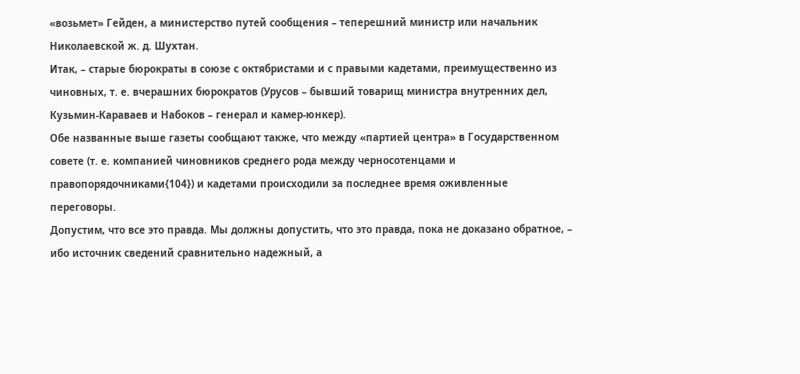«возьмет» Гейден, а министерство путей сообщения – теперешний министр или начальник Николаевской ж. д. Шухтан.
Итак, – старые бюрократы в союзе с октябристами и с правыми кадетами, преимущественно из чиновных, т. е. вчерашних бюрократов (Урусов – бывший товарищ министра внутренних дел, Кузьмин-Караваев и Набоков – генерал и камер-юнкер).
Обе названные выше газеты сообщают также, что между «партией центра» в Государственном совете (т. е. компанией чиновников среднего рода между черносотенцами и правопорядочниками{104}) и кадетами происходили за последнее время оживленные переговоры.
Допустим, что все это правда. Мы должны допустить, что это правда, пока не доказано обратное, – ибо источник сведений сравнительно надежный, а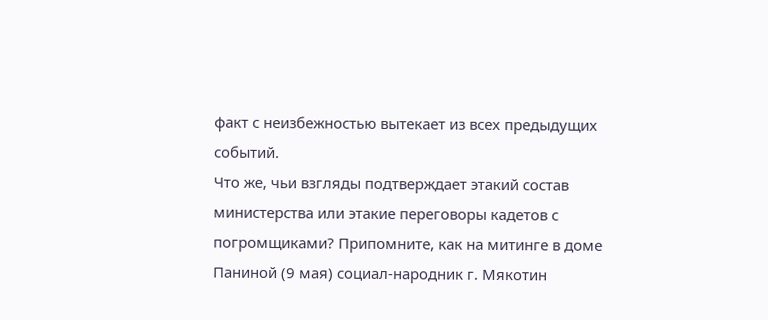факт с неизбежностью вытекает из всех предыдущих событий.
Что же, чьи взгляды подтверждает этакий состав министерства или этакие переговоры кадетов с погромщиками? Припомните, как на митинге в доме Паниной (9 мая) социал-народник г. Мякотин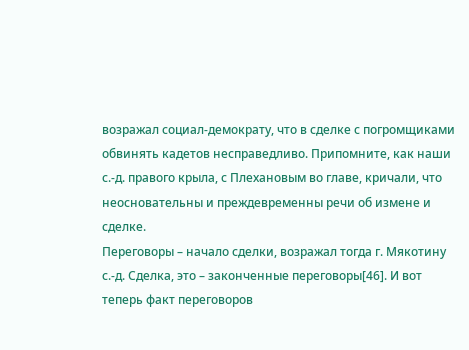возражал социал-демократу, что в сделке с погромщиками обвинять кадетов несправедливо. Припомните, как наши с.-д. правого крыла, с Плехановым во главе, кричали, что неосновательны и преждевременны речи об измене и сделке.
Переговоры – начало сделки, возражал тогда г. Мякотину с.-д. Сделка, это – законченные переговоры[46]. И вот теперь факт переговоров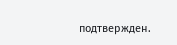подтвержден.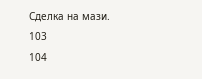Сделка на мази.
103
104